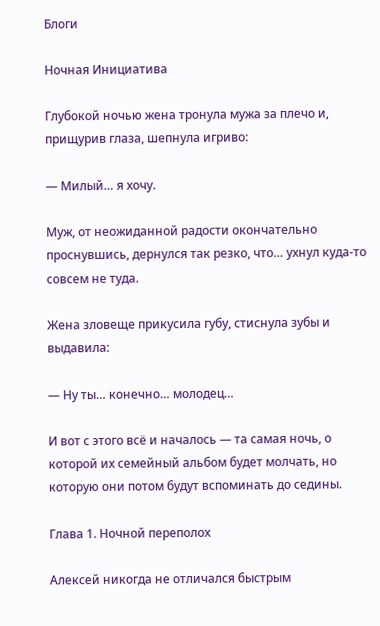Блоги

Ночная Инициатива

Глубокой ночью жена тронула мужа за плечо и, прищурив глаза, шепнула игриво:

— Милый… я хочу.

Муж, от неожиданной радости окончательно проснувшись, дернулся так резко, что… ухнул куда-то совсем не туда.

Жена зловеще прикусила губу, стиснула зубы и выдавила:

— Ну ты… конечно… молодец…

И вот с этого всё и началось — та самая ночь, о которой их семейный альбом будет молчать, но которую они потом будут вспоминать до седины.

Глава 1. Ночной переполох

Алексей никогда не отличался быстрым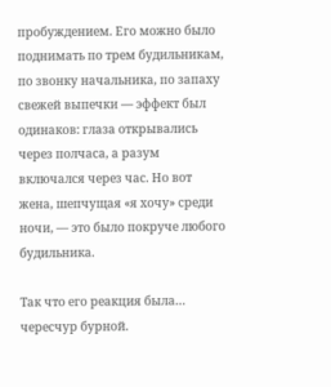пробуждением. Его можно было поднимать по трем будильникам, по звонку начальника, по запаху свежей выпечки — эффект был одинаков: глаза открывались через полчаса, а разум включался через час. Но вот жена, шепчущая «я хочу» среди ночи, — это было покруче любого будильника.

Так что его реакция была… чересчур бурной.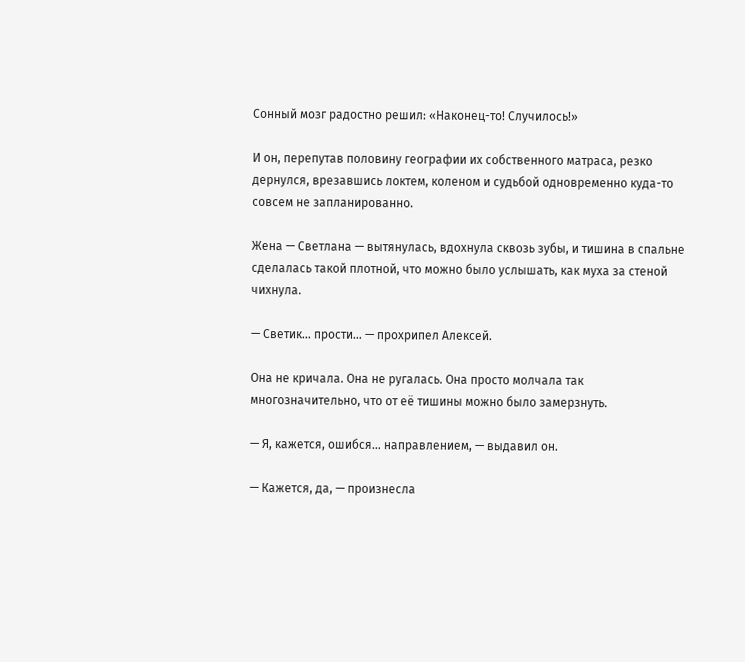Сонный мозг радостно решил: «Наконец-то! Случилось!»

И он, перепутав половину географии их собственного матраса, резко дернулся, врезавшись локтем, коленом и судьбой одновременно куда-то совсем не запланированно.

Жена — Светлана — вытянулась, вдохнула сквозь зубы, и тишина в спальне сделалась такой плотной, что можно было услышать, как муха за стеной чихнула.

— Светик… прости… — прохрипел Алексей.

Она не кричала. Она не ругалась. Она просто молчала так многозначительно, что от её тишины можно было замерзнуть.

— Я, кажется, ошибся… направлением, — выдавил он.

— Кажется, да, — произнесла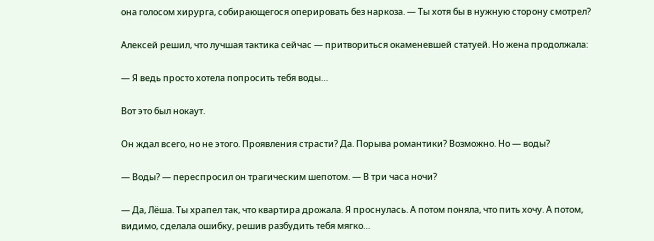она голосом хирурга, собирающегося оперировать без наркоза. — Ты хотя бы в нужную сторону смотрел?

Алексей решил, что лучшая тактика сейчас — притвориться окаменевшей статуей. Но жена продолжала:

— Я ведь просто хотела попросить тебя воды…

Вот это был нокаут.

Он ждал всего, но не этого. Проявления страсти? Да. Порыва романтики? Возможно. Но — воды?

— Воды? — переспросил он трагическим шепотом. — В три часа ночи?

— Да, Лёша. Ты храпел так, что квартира дрожала. Я проснулась. А потом поняла, что пить хочу. А потом, видимо, сделала ошибку, решив разбудить тебя мягко…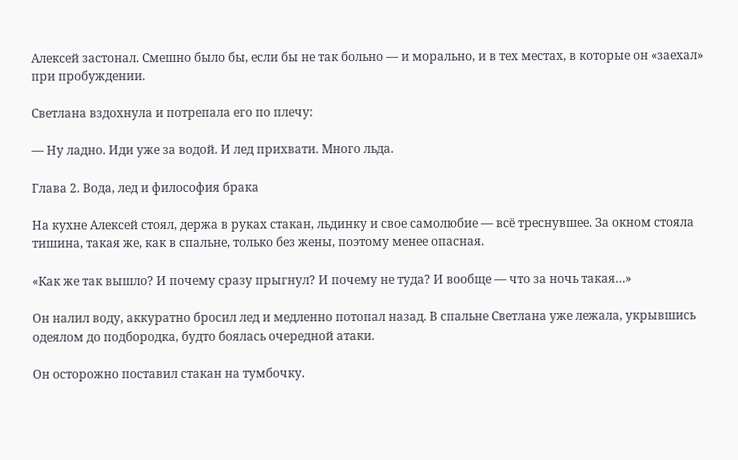Алексей застонал. Смешно было бы, если бы не так больно — и морально, и в тех местах, в которые он «заехал» при пробуждении.

Светлана вздохнула и потрепала его по плечу:

— Ну ладно. Иди уже за водой. И лед прихвати. Много льда.

Глава 2. Вода, лед и философия брака

На кухне Алексей стоял, держа в руках стакан, льдинку и свое самолюбие — всё треснувшее. За окном стояла тишина, такая же, как в спальне, только без жены, поэтому менее опасная.

«Как же так вышло? И почему сразу прыгнул? И почему не туда? И вообще — что за ночь такая…»

Он налил воду, аккуратно бросил лед и медленно потопал назад. В спальне Светлана уже лежала, укрывшись одеялом до подбородка, будто боялась очередной атаки.

Он осторожно поставил стакан на тумбочку.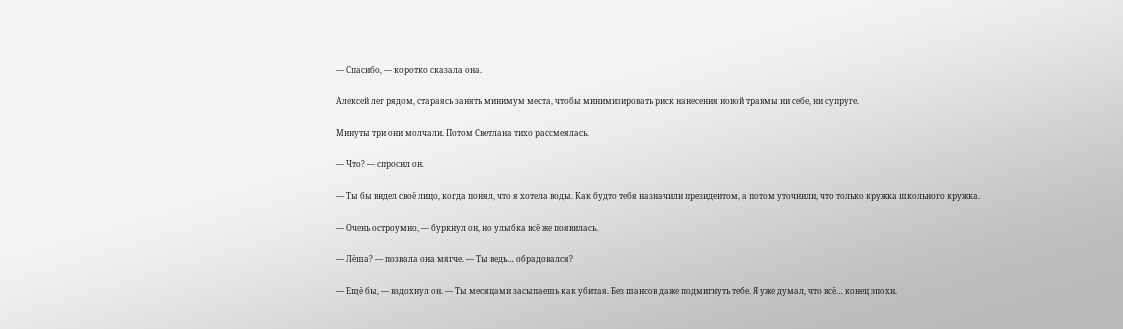— Спасибо, — коротко сказала она.

Алексей лег рядом, стараясь занять минимум места, чтобы минимизировать риск нанесения новой травмы ни себе, ни супруге.

Минуты три они молчали. Потом Светлана тихо рассмеялась.

— Что? — спросил он.

— Ты бы видел своё лицо, когда понял, что я хотела воды. Как будто тебя назначили президентом, а потом уточнили, что только кружка школьного кружка.

— Очень остроумно, — буркнул он, но улыбка всё же появилась.

— Лёша? — позвала она мягче. — Ты ведь… обрадовался?

— Ещё бы, — вздохнул он. — Ты месяцами засыпаешь как убитая. Без шансов даже подмигнуть тебе. Я уже думал, что всё… конец эпохи.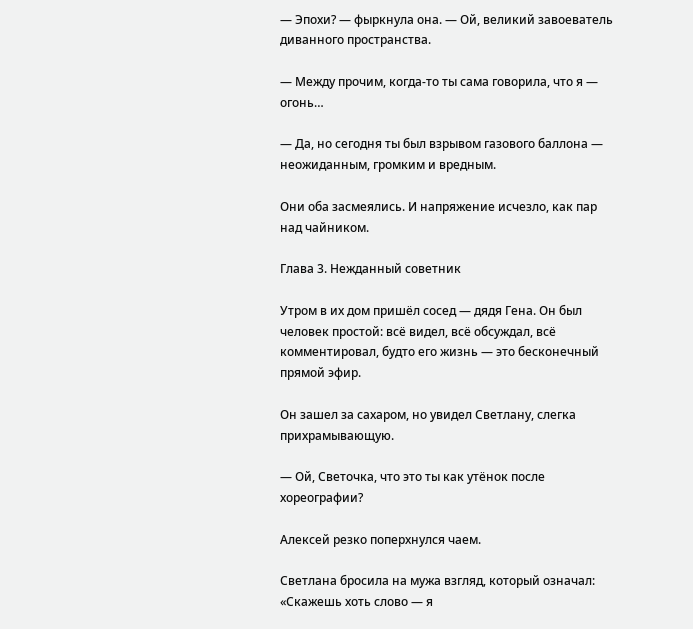— Эпохи? — фыркнула она. — Ой, великий завоеватель диванного пространства.

— Между прочим, когда-то ты сама говорила, что я — огонь…

— Да, но сегодня ты был взрывом газового баллона — неожиданным, громким и вредным.

Они оба засмеялись. И напряжение исчезло, как пар над чайником.

Глава 3. Нежданный советник

Утром в их дом пришёл сосед — дядя Гена. Он был человек простой: всё видел, всё обсуждал, всё комментировал, будто его жизнь — это бесконечный прямой эфир.

Он зашел за сахаром, но увидел Светлану, слегка прихрамывающую.

— Ой, Светочка, что это ты как утёнок после хореографии?

Алексей резко поперхнулся чаем.

Светлана бросила на мужа взгляд, который означал: «Скажешь хоть слово — я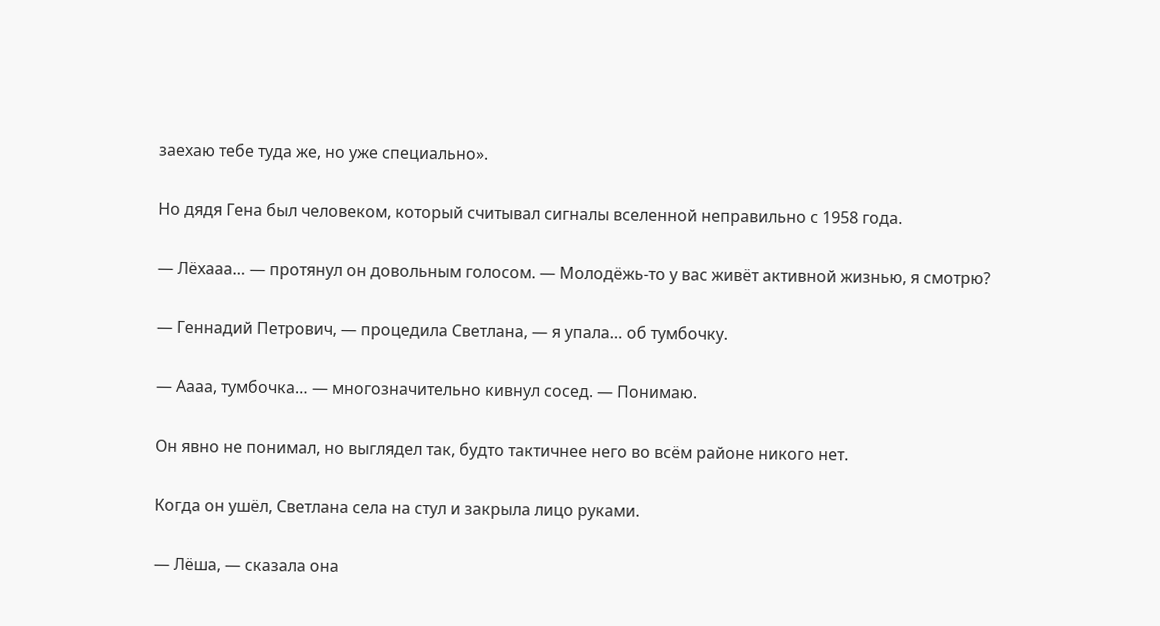заехаю тебе туда же, но уже специально».

Но дядя Гена был человеком, который считывал сигналы вселенной неправильно с 1958 года.

— Лёхааа… — протянул он довольным голосом. — Молодёжь-то у вас живёт активной жизнью, я смотрю?

— Геннадий Петрович, — процедила Светлана, — я упала… об тумбочку.

— Аааа, тумбочка… — многозначительно кивнул сосед. — Понимаю.

Он явно не понимал, но выглядел так, будто тактичнее него во всём районе никого нет.

Когда он ушёл, Светлана села на стул и закрыла лицо руками.

— Лёша, — сказала она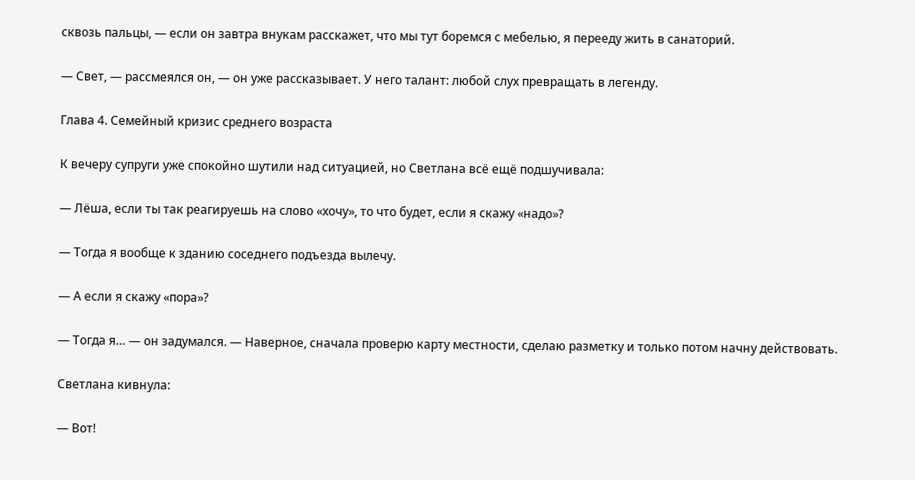сквозь пальцы, — если он завтра внукам расскажет, что мы тут боремся с мебелью, я перееду жить в санаторий.

— Свет, — рассмеялся он, — он уже рассказывает. У него талант: любой слух превращать в легенду.

Глава 4. Семейный кризис среднего возраста

К вечеру супруги уже спокойно шутили над ситуацией, но Светлана всё ещё подшучивала:

— Лёша, если ты так реагируешь на слово «хочу», то что будет, если я скажу «надо»?

— Тогда я вообще к зданию соседнего подъезда вылечу.

— А если я скажу «пора»?

— Тогда я… — он задумался. — Наверное, сначала проверю карту местности, сделаю разметку и только потом начну действовать.

Светлана кивнула:

— Вот!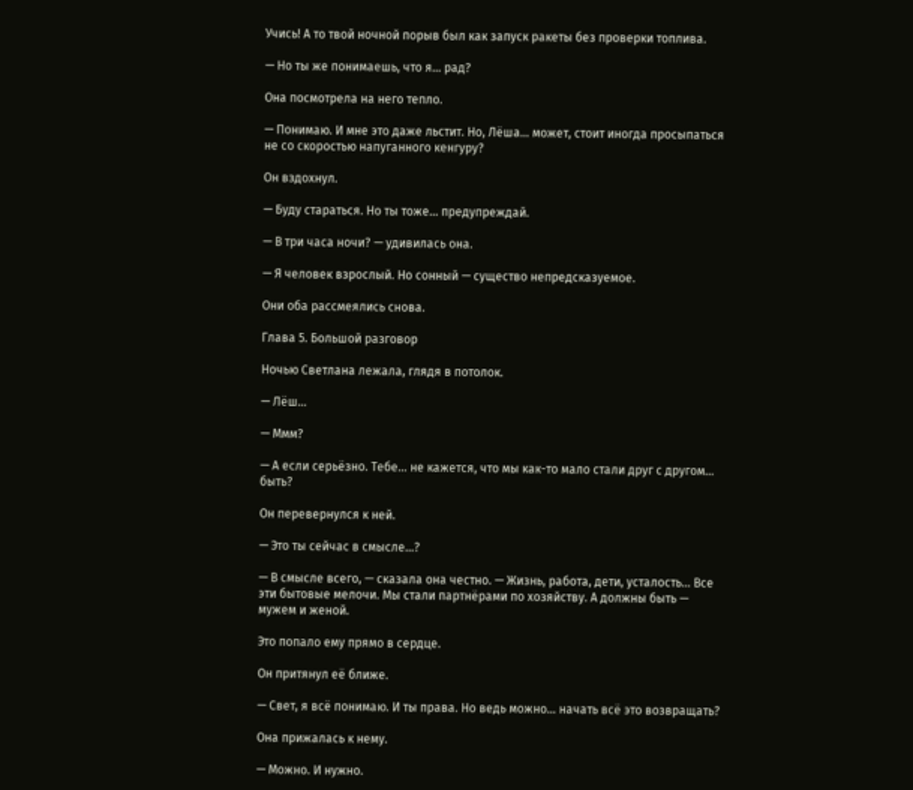Учись! А то твой ночной порыв был как запуск ракеты без проверки топлива.

— Но ты же понимаешь, что я… рад?

Она посмотрела на него тепло.

— Понимаю. И мне это даже льстит. Но, Лёша… может, стоит иногда просыпаться не со скоростью напуганного кенгуру?

Он вздохнул.

— Буду стараться. Но ты тоже… предупреждай.

— В три часа ночи? — удивилась она.

— Я человек взрослый. Но сонный — существо непредсказуемое.

Они оба рассмеялись снова.

Глава 5. Большой разговор

Ночью Светлана лежала, глядя в потолок.

— Лёш…

— Ммм?

— А если серьёзно. Тебе… не кажется, что мы как-то мало стали друг с другом… быть?

Он перевернулся к ней.

— Это ты сейчас в смысле…?

— В смысле всего, — сказала она честно. — Жизнь, работа, дети, усталость… Все эти бытовые мелочи. Мы стали партнёрами по хозяйству. А должны быть — мужем и женой.

Это попало ему прямо в сердце.

Он притянул её ближе.

— Свет, я всё понимаю. И ты права. Но ведь можно… начать всё это возвращать?

Она прижалась к нему.

— Можно. И нужно.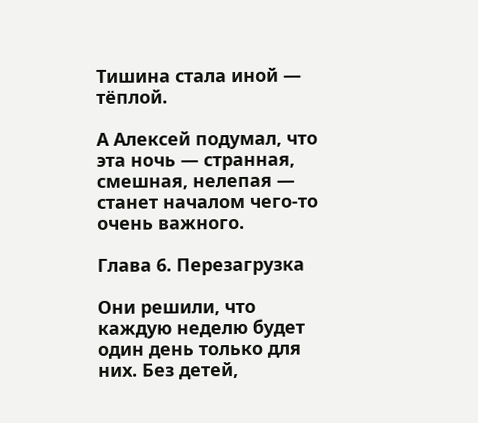Тишина стала иной — тёплой.

А Алексей подумал, что эта ночь — странная, смешная, нелепая — станет началом чего-то очень важного.

Глава 6. Перезагрузка

Они решили, что каждую неделю будет один день только для них. Без детей,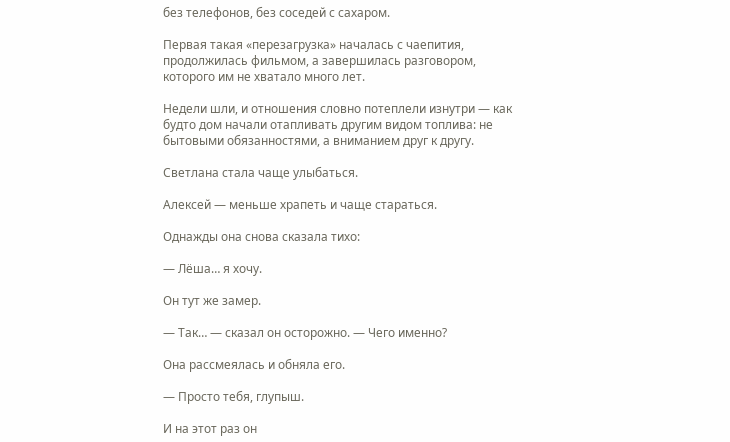без телефонов, без соседей с сахаром.

Первая такая «перезагрузка» началась с чаепития, продолжилась фильмом, а завершилась разговором, которого им не хватало много лет.

Недели шли, и отношения словно потеплели изнутри — как будто дом начали отапливать другим видом топлива: не бытовыми обязанностями, а вниманием друг к другу.

Светлана стала чаще улыбаться.

Алексей — меньше храпеть и чаще стараться.

Однажды она снова сказала тихо:

— Лёша… я хочу.

Он тут же замер.

— Так… — сказал он осторожно. — Чего именно?

Она рассмеялась и обняла его.

— Просто тебя, глупыш.

И на этот раз он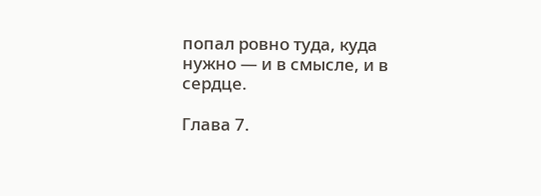попал ровно туда, куда нужно — и в смысле, и в сердце.

Глава 7.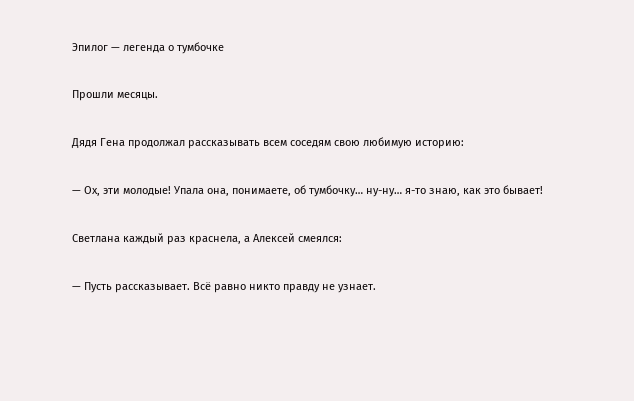Эпилог — легенда о тумбочке

Прошли месяцы.

Дядя Гена продолжал рассказывать всем соседям свою любимую историю:

— Ох, эти молодые! Упала она, понимаете, об тумбочку… ну-ну… я-то знаю, как это бывает!

Светлана каждый раз краснела, а Алексей смеялся:

— Пусть рассказывает. Всё равно никто правду не узнает.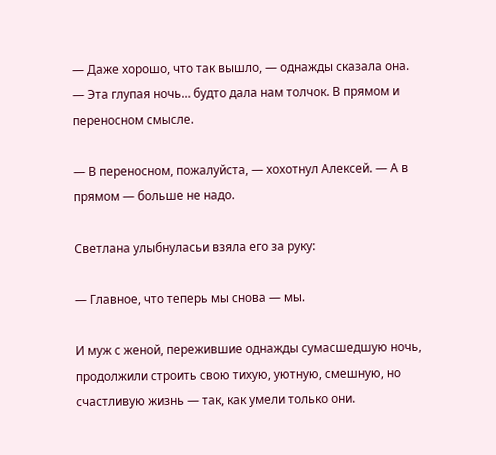— Даже хорошо, что так вышло, — однажды сказала она. — Эта глупая ночь… будто дала нам толчок. В прямом и переносном смысле.

— В переносном, пожалуйста, — хохотнул Алексей. — А в прямом — больше не надо.

Светлана улыбнуласьи взяла его за руку:

— Главное, что теперь мы снова — мы.

И муж с женой, пережившие однажды сумасшедшую ночь, продолжили строить свою тихую, уютную, смешную, но счастливую жизнь — так, как умели только они.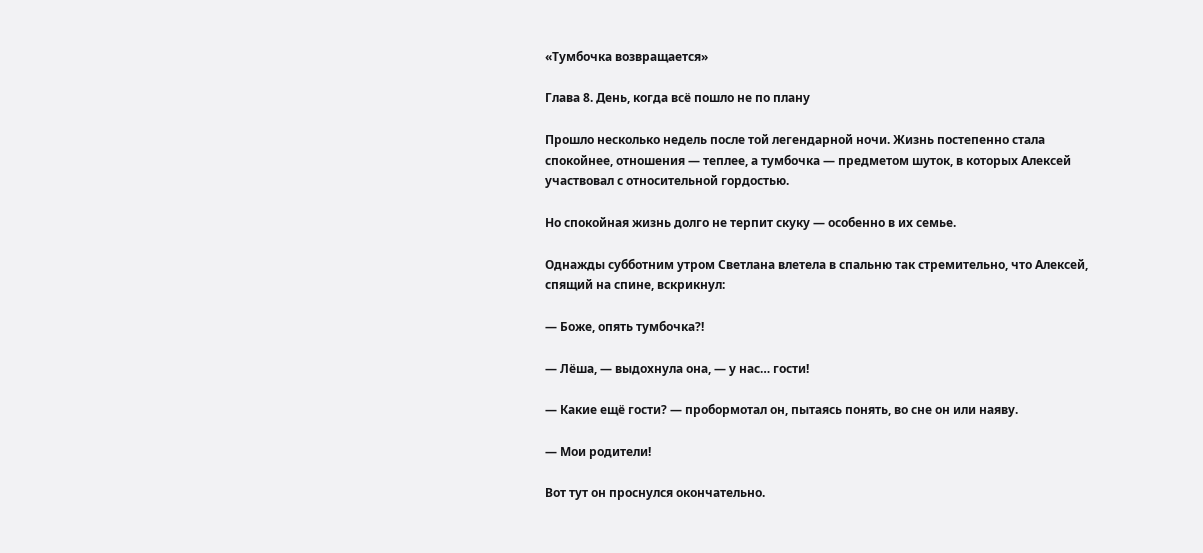«Тумбочка возвращается»

Глава 8. День, когда всё пошло не по плану

Прошло несколько недель после той легендарной ночи. Жизнь постепенно стала спокойнее, отношения — теплее, а тумбочка — предметом шуток, в которых Алексей участвовал с относительной гордостью.

Но спокойная жизнь долго не терпит скуку — особенно в их семье.

Однажды субботним утром Светлана влетела в спальню так стремительно, что Алексей, спящий на спине, вскрикнул:

— Боже, опять тумбочка?!

— Лёша, — выдохнула она, — у нас… гости!

— Какие ещё гости? — пробормотал он, пытаясь понять, во сне он или наяву.

— Мои родители!

Вот тут он проснулся окончательно.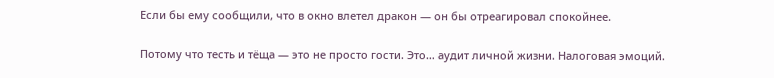Если бы ему сообщили, что в окно влетел дракон — он бы отреагировал спокойнее.

Потому что тесть и тёща — это не просто гости. Это… аудит личной жизни. Налоговая эмоций.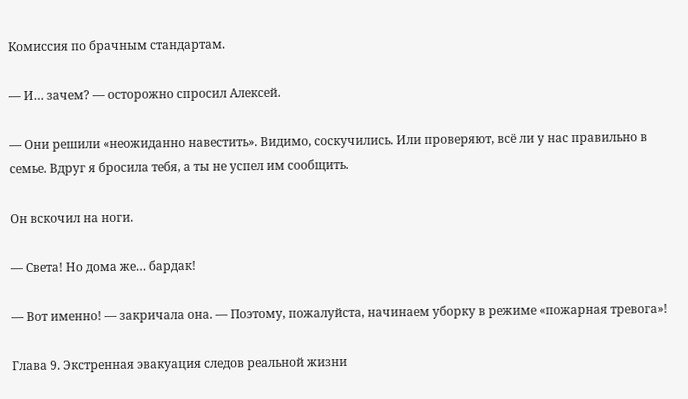Комиссия по брачным стандартам.

— И… зачем? — осторожно спросил Алексей.

— Они решили «неожиданно навестить». Видимо, соскучились. Или проверяют, всё ли у нас правильно в семье. Вдруг я бросила тебя, а ты не успел им сообщить.

Он вскочил на ноги.

— Света! Но дома же… бардак!

— Вот именно! — закричала она. — Поэтому, пожалуйста, начинаем уборку в режиме «пожарная тревога»!

Глава 9. Экстренная эвакуация следов реальной жизни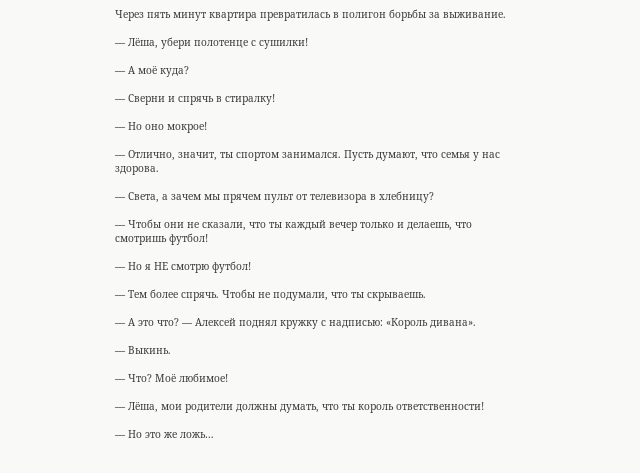Через пять минут квартира превратилась в полигон борьбы за выживание.

— Лёша, убери полотенце с сушилки!

— А моё куда?

— Сверни и спрячь в стиралку!

— Но оно мокрое!

— Отлично, значит, ты спортом занимался. Пусть думают, что семья у нас здорова.

— Света, а зачем мы прячем пульт от телевизора в хлебницу?

— Чтобы они не сказали, что ты каждый вечер только и делаешь, что смотришь футбол!

— Но я НЕ смотрю футбол!

— Тем более спрячь. Чтобы не подумали, что ты скрываешь.

— А это что? — Алексей поднял кружку с надписью: «Король дивана».

— Выкинь.

— Что? Моё любимое!

— Лёша, мои родители должны думать, что ты король ответственности!

— Но это же ложь…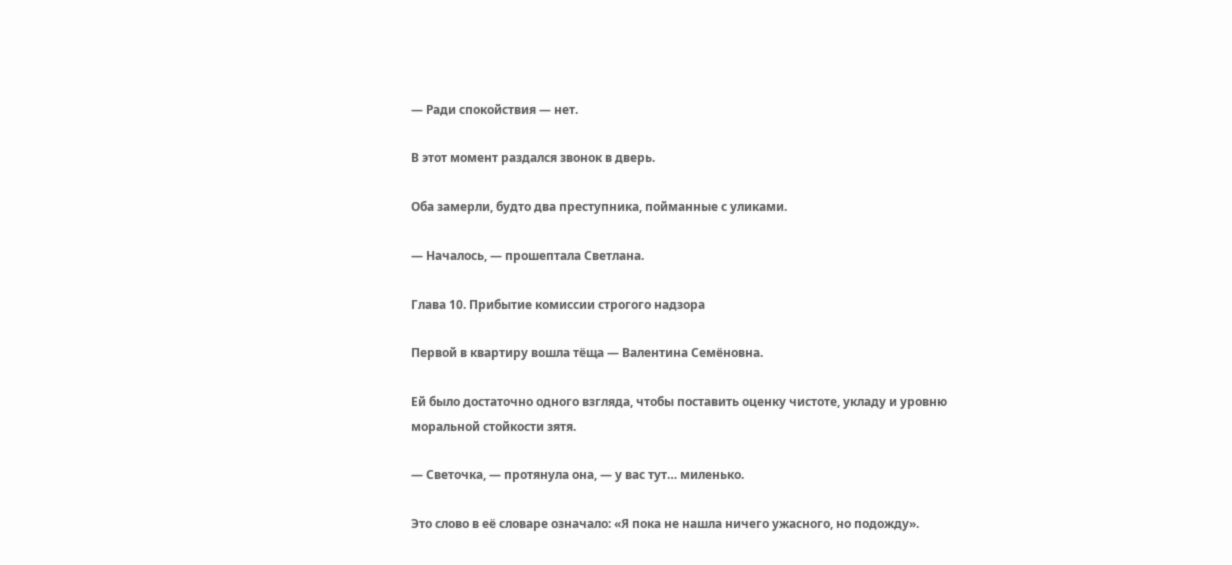— Ради спокойствия — нет.

В этот момент раздался звонок в дверь.

Оба замерли, будто два преступника, пойманные с уликами.

— Началось, — прошептала Светлана.

Глава 10. Прибытие комиссии строгого надзора

Первой в квартиру вошла тёща — Валентина Семёновна.

Ей было достаточно одного взгляда, чтобы поставить оценку чистоте, укладу и уровню моральной стойкости зятя.

— Светочка, — протянула она, — у вас тут… миленько.

Это слово в её словаре означало: «Я пока не нашла ничего ужасного, но подожду».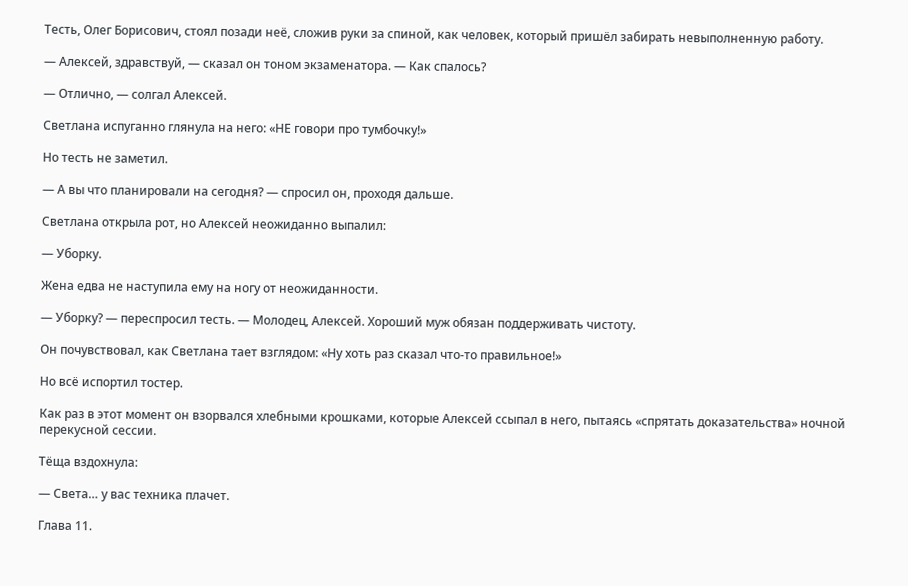Тесть, Олег Борисович, стоял позади неё, сложив руки за спиной, как человек, который пришёл забирать невыполненную работу.

— Алексей, здравствуй, — сказал он тоном экзаменатора. — Как спалось?

— Отлично, — солгал Алексей.

Светлана испуганно глянула на него: «НЕ говори про тумбочку!»

Но тесть не заметил.

— А вы что планировали на сегодня? — спросил он, проходя дальше.

Светлана открыла рот, но Алексей неожиданно выпалил:

— Уборку.

Жена едва не наступила ему на ногу от неожиданности.

— Уборку? — переспросил тесть. — Молодец, Алексей. Хороший муж обязан поддерживать чистоту.

Он почувствовал, как Светлана тает взглядом: «Ну хоть раз сказал что-то правильное!»

Но всё испортил тостер.

Как раз в этот момент он взорвался хлебными крошками, которые Алексей ссыпал в него, пытаясь «спрятать доказательства» ночной перекусной сессии.

Тёща вздохнула:

— Света… у вас техника плачет.

Глава 11.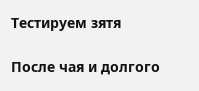Тестируем зятя

После чая и долгого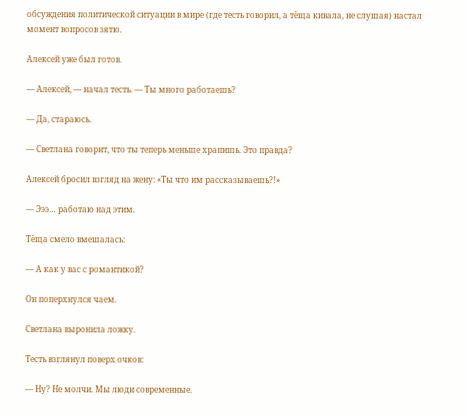обсуждения политической ситуации в мире (где тесть говорил, а тёща кивала, не слушая) настал момент вопросов зятю.

Алексей уже был готов.

— Алексей, — начал тесть. — Ты много работаешь?

— Да, стараюсь.

— Светлана говорит, что ты теперь меньше храпишь. Это правда?

Алексей бросил взгляд на жену: «Ты что им рассказываешь?!»

— Эээ… работаю над этим.

Тёща смело вмешалась:

— А как у вас с романтикой?

Он поперхнулся чаем.

Светлана выронила ложку.

Тесть взглянул поверх очков:

— Ну? Не молчи. Мы люди современные.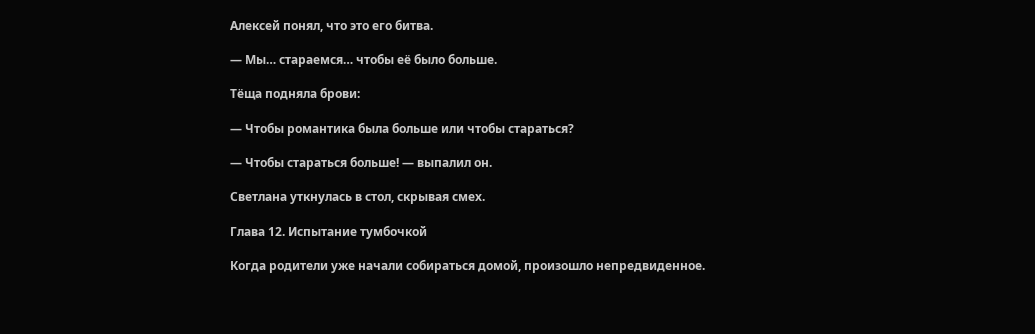Алексей понял, что это его битва.

— Мы… стараемся… чтобы её было больше.

Тёща подняла брови:

— Чтобы романтика была больше или чтобы стараться?

— Чтобы стараться больше! — выпалил он.

Светлана уткнулась в стол, скрывая смех.

Глава 12. Испытание тумбочкой

Когда родители уже начали собираться домой, произошло непредвиденное.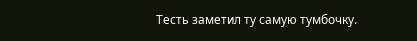Тесть заметил ту самую тумбочку.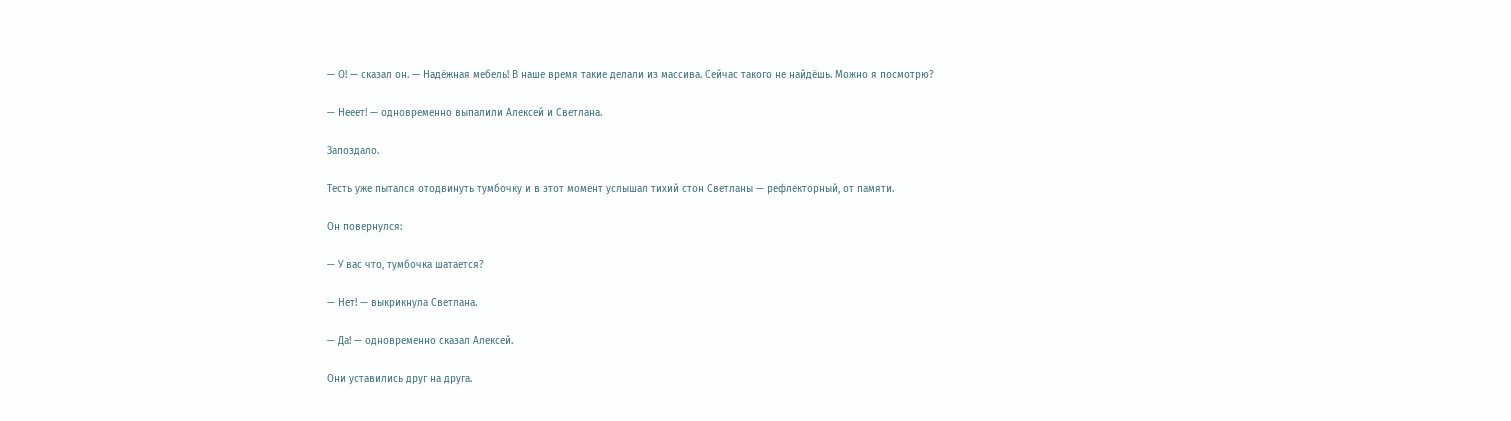— О! — сказал он. — Надёжная мебель! В наше время такие делали из массива. Сейчас такого не найдёшь. Можно я посмотрю?

— Нееет! — одновременно выпалили Алексей и Светлана.

Запоздало.

Тесть уже пытался отодвинуть тумбочку и в этот момент услышал тихий стон Светланы — рефлекторный, от памяти.

Он повернулся:

— У вас что, тумбочка шатается?

— Нет! — выкрикнула Светлана.

— Да! — одновременно сказал Алексей.

Они уставились друг на друга.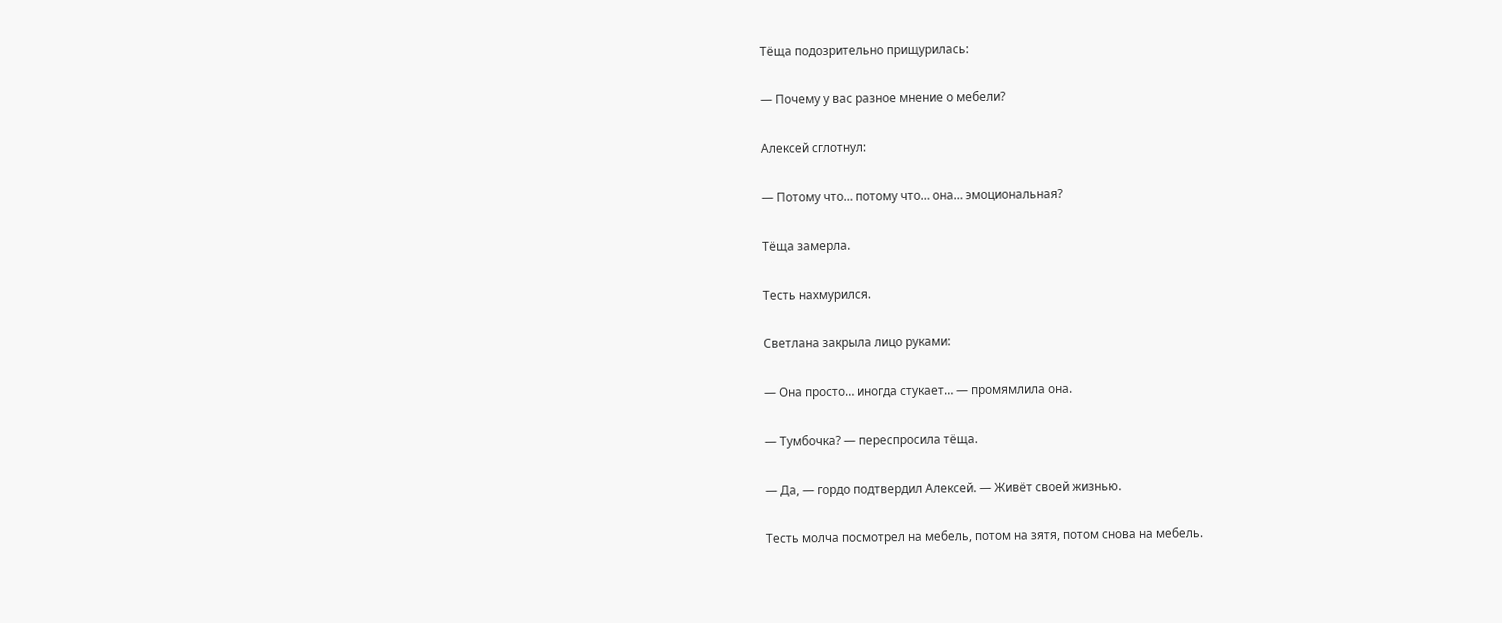Тёща подозрительно прищурилась:

— Почему у вас разное мнение о мебели?

Алексей сглотнул:

— Потому что… потому что… она… эмоциональная?

Тёща замерла.

Тесть нахмурился.

Светлана закрыла лицо руками:

— Она просто… иногда стукает… — промямлила она.

— Тумбочка? — переспросила тёща.

— Да, — гордо подтвердил Алексей. — Живёт своей жизнью.

Тесть молча посмотрел на мебель, потом на зятя, потом снова на мебель.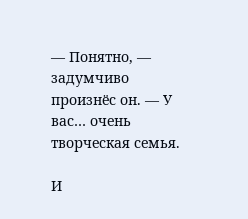— Понятно, — задумчиво произнёс он. — У вас… очень творческая семья.

И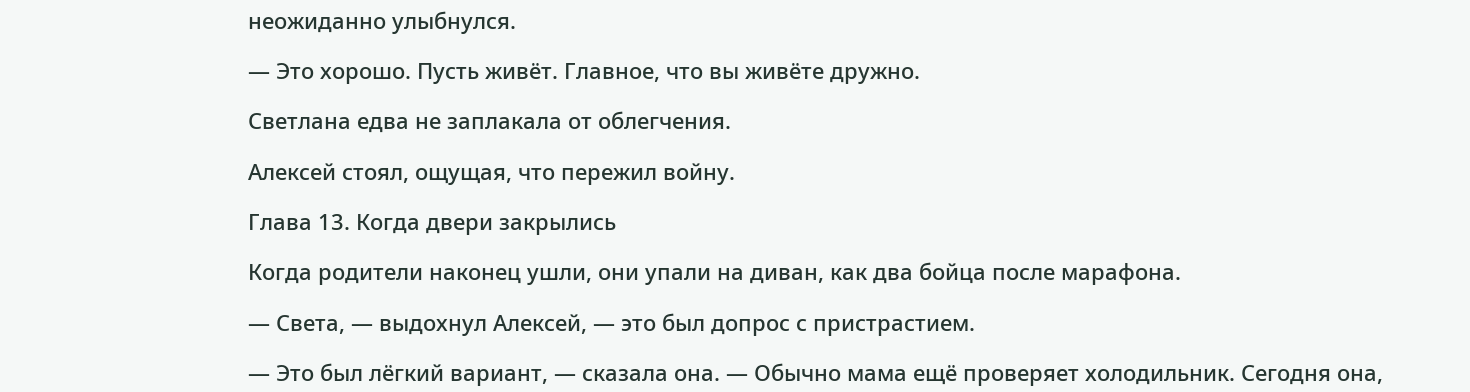неожиданно улыбнулся.

— Это хорошо. Пусть живёт. Главное, что вы живёте дружно.

Светлана едва не заплакала от облегчения.

Алексей стоял, ощущая, что пережил войну.

Глава 13. Когда двери закрылись

Когда родители наконец ушли, они упали на диван, как два бойца после марафона.

— Света, — выдохнул Алексей, — это был допрос с пристрастием.

— Это был лёгкий вариант, — сказала она. — Обычно мама ещё проверяет холодильник. Сегодня она,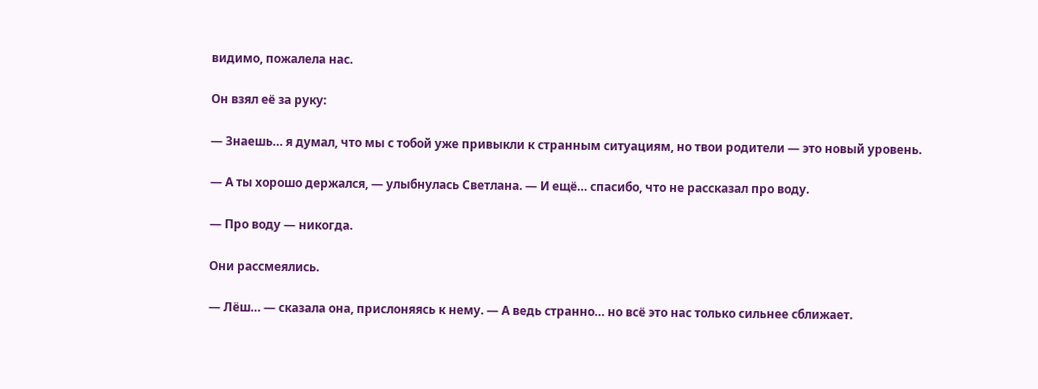видимо, пожалела нас.

Он взял её за руку:

— Знаешь… я думал, что мы с тобой уже привыкли к странным ситуациям, но твои родители — это новый уровень.

— А ты хорошо держался, — улыбнулась Светлана. — И ещё… спасибо, что не рассказал про воду.

— Про воду — никогда.

Они рассмеялись.

— Лёш… — сказала она, прислоняясь к нему. — А ведь странно… но всё это нас только сильнее сближает.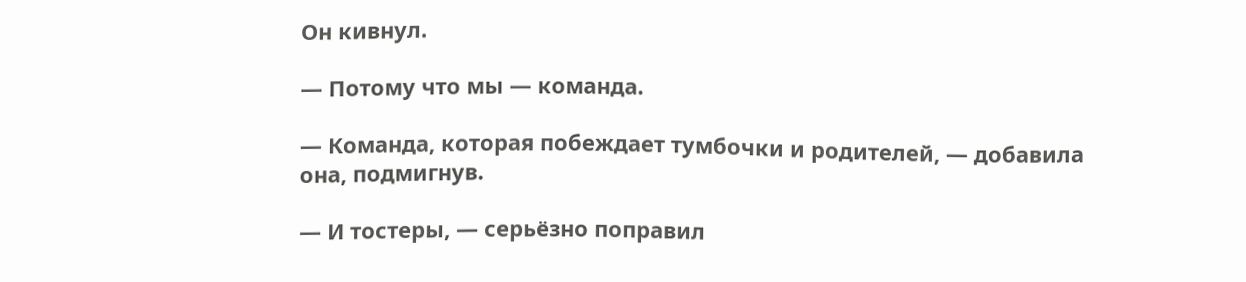Он кивнул.

— Потому что мы — команда.

— Команда, которая побеждает тумбочки и родителей, — добавила она, подмигнув.

— И тостеры, — серьёзно поправил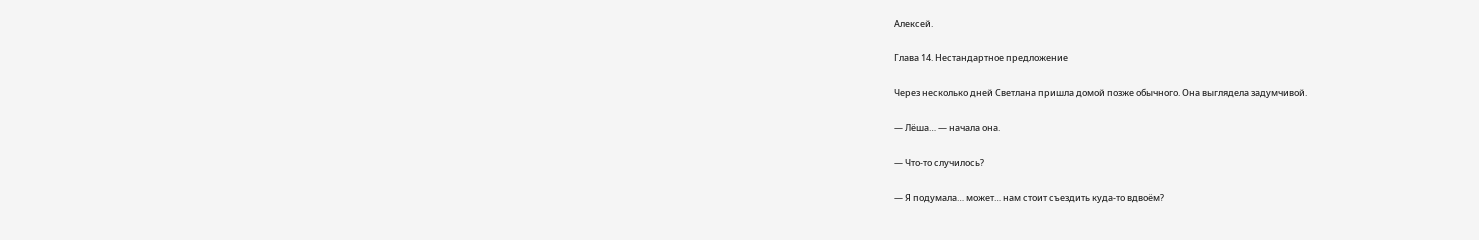Алексей.

Глава 14. Нестандартное предложение

Через несколько дней Светлана пришла домой позже обычного. Она выглядела задумчивой.

— Лёша… — начала она.

— Что-то случилось?

— Я подумала… может… нам стоит съездить куда-то вдвоём?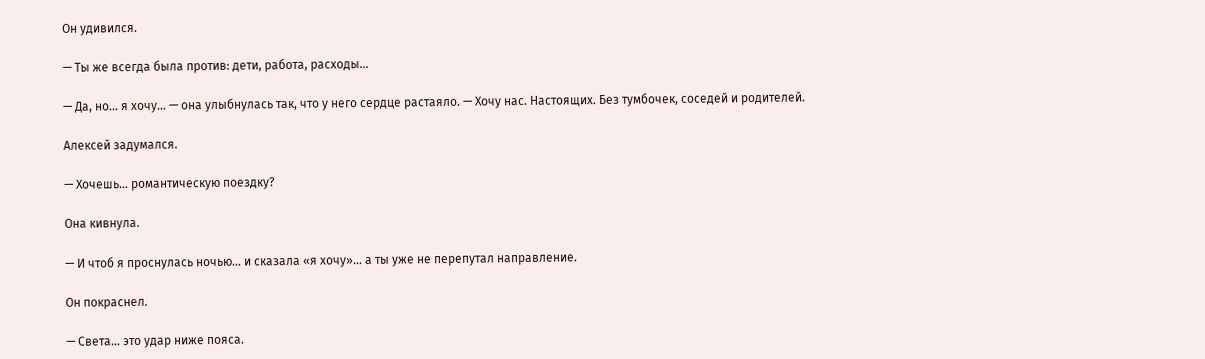Он удивился.

— Ты же всегда была против: дети, работа, расходы…

— Да, но… я хочу… — она улыбнулась так, что у него сердце растаяло. — Хочу нас. Настоящих. Без тумбочек, соседей и родителей.

Алексей задумался.

— Хочешь… романтическую поездку?

Она кивнула.

— И чтоб я проснулась ночью… и сказала «я хочу»… а ты уже не перепутал направление.

Он покраснел.

— Света… это удар ниже пояса.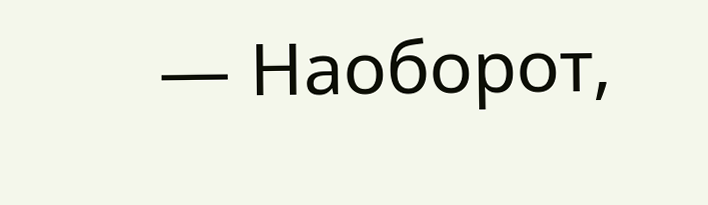— Наоборот,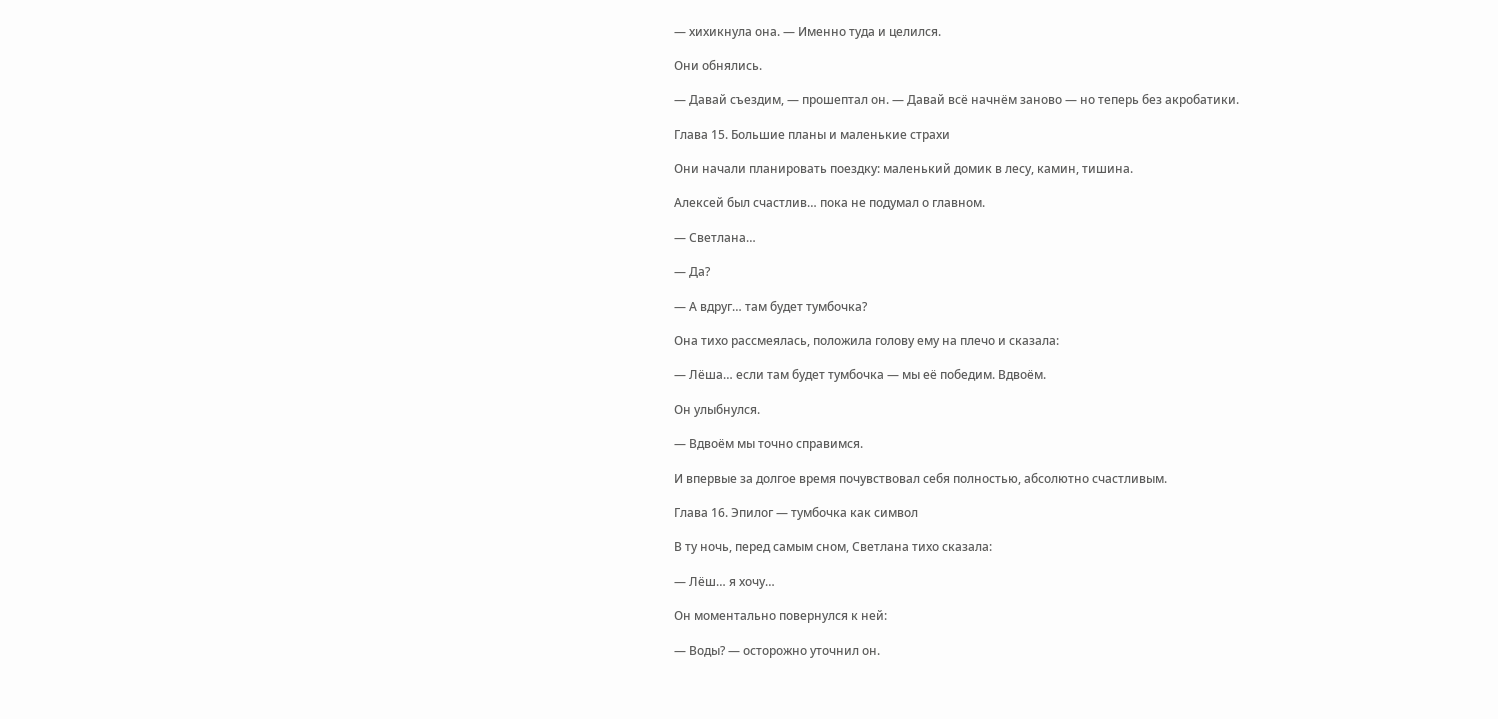— хихикнула она. — Именно туда и целился.

Они обнялись.

— Давай съездим, — прошептал он. — Давай всё начнём заново — но теперь без акробатики.

Глава 15. Большие планы и маленькие страхи

Они начали планировать поездку: маленький домик в лесу, камин, тишина.

Алексей был счастлив… пока не подумал о главном.

— Светлана…

— Да?

— А вдруг… там будет тумбочка?

Она тихо рассмеялась, положила голову ему на плечо и сказала:

— Лёша… если там будет тумбочка — мы её победим. Вдвоём.

Он улыбнулся.

— Вдвоём мы точно справимся.

И впервые за долгое время почувствовал себя полностью, абсолютно счастливым.

Глава 16. Эпилог — тумбочка как символ

В ту ночь, перед самым сном, Светлана тихо сказала:

— Лёш… я хочу…

Он моментально повернулся к ней:

— Воды? — осторожно уточнил он.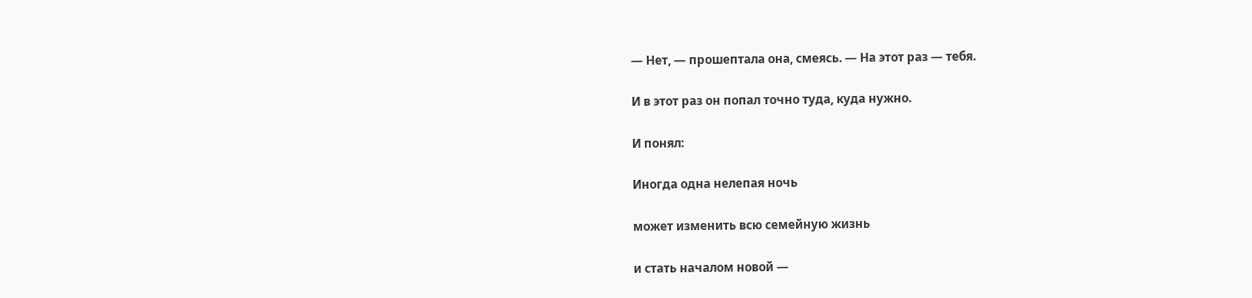— Нет, — прошептала она, смеясь. — На этот раз — тебя.

И в этот раз он попал точно туда, куда нужно.

И понял:

Иногда одна нелепая ночь

может изменить всю семейную жизнь

и стать началом новой —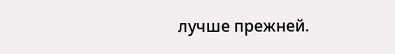лучше прежней.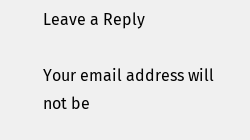Leave a Reply

Your email address will not be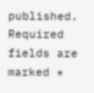published. Required fields are marked *